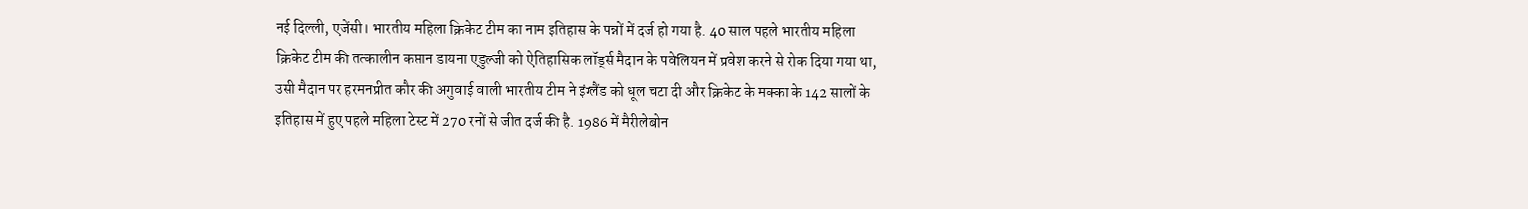नई दिल्ली, एजेंसी। भारतीय महिला क्रिकेट टीम का नाम इतिहास के पन्नों में दर्ज हो गया है. 40 साल पहले भारतीय महिला क्रिकेट टीम की तत्कालीन कप्तान डायना एडुल्जी को ऐतिहासिक लॉर्ड्स मैदान के पवेलियन में प्रवेश करने से रोक दिया गया था, उसी मैदान पर हरमनप्रीत कौर की अगुवाई वाली भारतीय टीम ने इंग्लैंड को धूल चटा दी और क्रिकेट के मक्का के 142 सालों के इतिहास में हुए पहले महिला टेस्ट में 270 रनों से जीत दर्ज की है. 1986 में मैरीलेबोन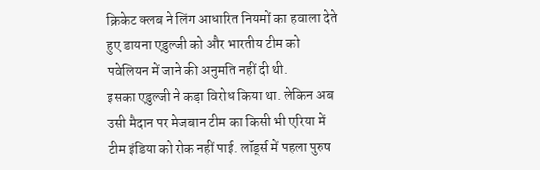क्रिकेट क्लब ने लिंग आधारित नियमों का हवाला देते हुए डायना एडुल्जी को और भारतीय टीम को पवेलियन में जाने की अनुमति नहीं दी थी.
इसका एडुल्जी ने कड़ा विरोध किया था. लेकिन अब उसी मैदान पर मेजबान टीम का किसी भी एरिया में टीम इंडिया को रोक नहीं पाई. लॉर्ड्स में पहला पुरुष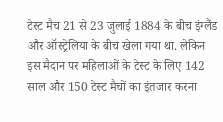टेस्ट मैच 21 से 23 जुलाई 1884 के बीच इंग्लैंड और ऑस्ट्रेलिया के बीच खेला गया था. लेकिन इस मैदान पर महिलाओं के टेस्ट के लिए 142 साल और 150 टेस्ट मैचों का इंतजार करना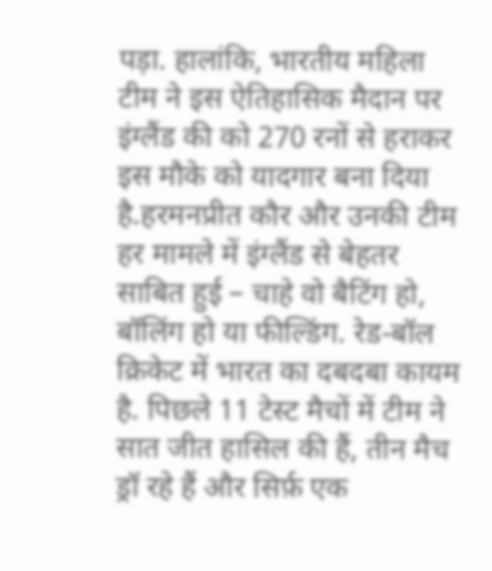पड़ा. हालांकि, भारतीय महिला टीम ने इस ऐतिहासिक मैदान पर इंग्लैंड की को 270 रनों से हराकर इस मौके को यादगार बना दिया है.हरमनप्रीत कौर और उनकी टीम हर मामले में इंग्लैंड से बेहतर साबित हुई – चाहे वो बैटिंग हो, बॉलिंग हो या फील्डिंग. रेड-बॉल क्रिकेट में भारत का दबदबा कायम है. पिछले 11 टेस्ट मैचों में टीम ने सात जीत हासिल की हैं, तीन मैच ड्रॉ रहे हैं और सिर्फ़ एक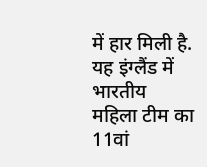में हार मिली है. यह इंग्लैंड में भारतीय महिला टीम का 11वां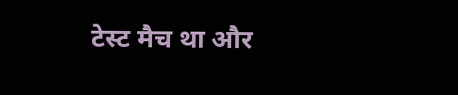टेस्ट मैच था और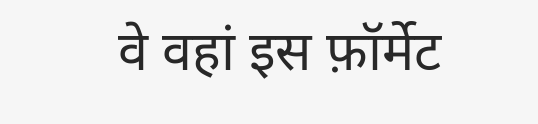वे वहां इस फ़ॉर्मेट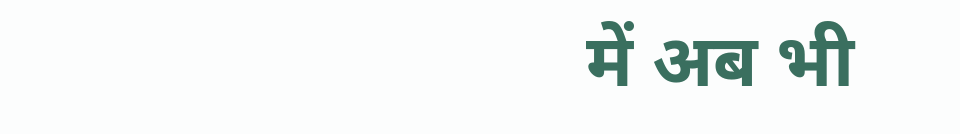में अब भी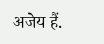अजेय हैं.